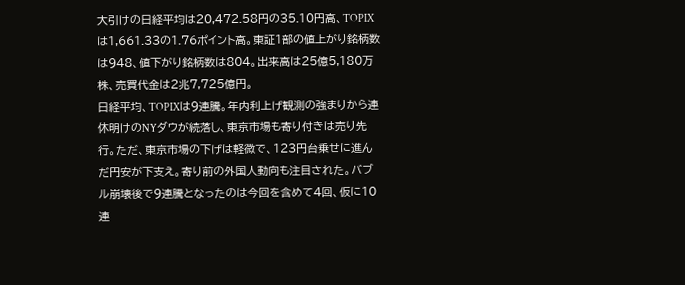大引けの日経平均は20,472.58円の35.10円高、TOPIXは1,661.33の1.76ポイント高。東証1部の値上がり銘柄数は948、値下がり銘柄数は804。出来高は25億5,180万株、売買代金は2兆7,725億円。
日経平均、TOPIXは9連騰。年内利上げ観測の強まりから連休明けのNYダウが続落し、東京市場も寄り付きは売り先行。ただ、東京市場の下げは軽微で、123円台乗せに進んだ円安が下支え。寄り前の外国人動向も注目された。バブル崩壊後で9連騰となったのは今回を含めて4回、仮に10連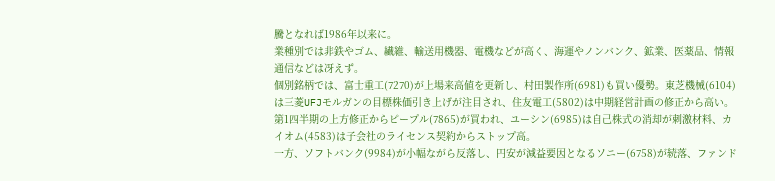騰となれば1986年以来に。
業種別では非鉄やゴム、繊維、輸送用機器、電機などが高く、海運やノンバンク、鉱業、医薬品、情報通信などは冴えず。
個別銘柄では、富士重工(7270)が上場来高値を更新し、村田製作所(6981)も買い優勢。東芝機械(6104)は三菱UFJモルガンの目標株価引き上げが注目され、住友電工(5802)は中期経営計画の修正から高い。第1四半期の上方修正からピープル(7865)が買われ、ユーシン(6985)は自己株式の消却が刺激材料、カイオム(4583)は子会社のライセンス契約からストップ高。
一方、ソフトバンク(9984)が小幅ながら反落し、円安が減益要因となるソニー(6758)が続落、ファンド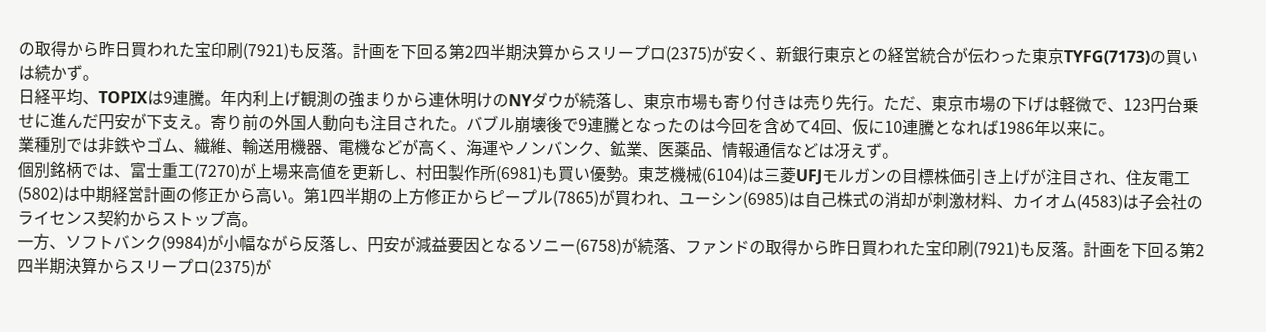の取得から昨日買われた宝印刷(7921)も反落。計画を下回る第2四半期決算からスリープロ(2375)が安く、新銀行東京との経営統合が伝わった東京TYFG(7173)の買いは続かず。
日経平均、TOPIXは9連騰。年内利上げ観測の強まりから連休明けのNYダウが続落し、東京市場も寄り付きは売り先行。ただ、東京市場の下げは軽微で、123円台乗せに進んだ円安が下支え。寄り前の外国人動向も注目された。バブル崩壊後で9連騰となったのは今回を含めて4回、仮に10連騰となれば1986年以来に。
業種別では非鉄やゴム、繊維、輸送用機器、電機などが高く、海運やノンバンク、鉱業、医薬品、情報通信などは冴えず。
個別銘柄では、富士重工(7270)が上場来高値を更新し、村田製作所(6981)も買い優勢。東芝機械(6104)は三菱UFJモルガンの目標株価引き上げが注目され、住友電工(5802)は中期経営計画の修正から高い。第1四半期の上方修正からピープル(7865)が買われ、ユーシン(6985)は自己株式の消却が刺激材料、カイオム(4583)は子会社のライセンス契約からストップ高。
一方、ソフトバンク(9984)が小幅ながら反落し、円安が減益要因となるソニー(6758)が続落、ファンドの取得から昨日買われた宝印刷(7921)も反落。計画を下回る第2四半期決算からスリープロ(2375)が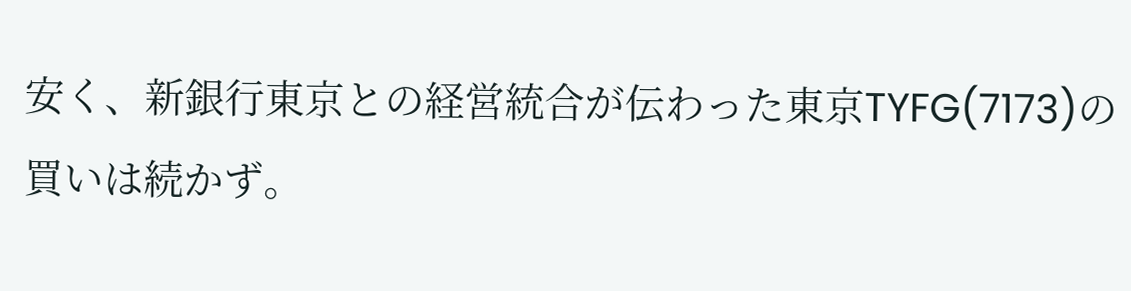安く、新銀行東京との経営統合が伝わった東京TYFG(7173)の買いは続かず。